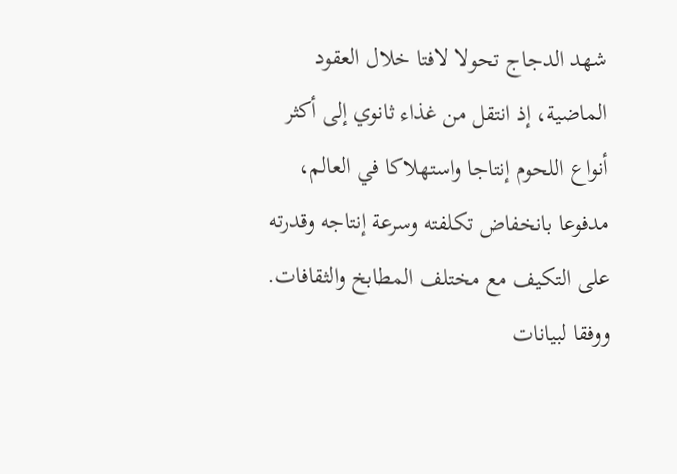شهد الدجاج تحولا لافتا خلال العقود الماضية، إذ انتقل من غذاء ثانوي إلى أكثر أنواع اللحوم إنتاجا واستهلاكا في العالم، مدفوعا بانخفاض تكلفته وسرعة إنتاجه وقدرته على التكيف مع مختلف المطابخ والثقافات.
ووفقا لبيانات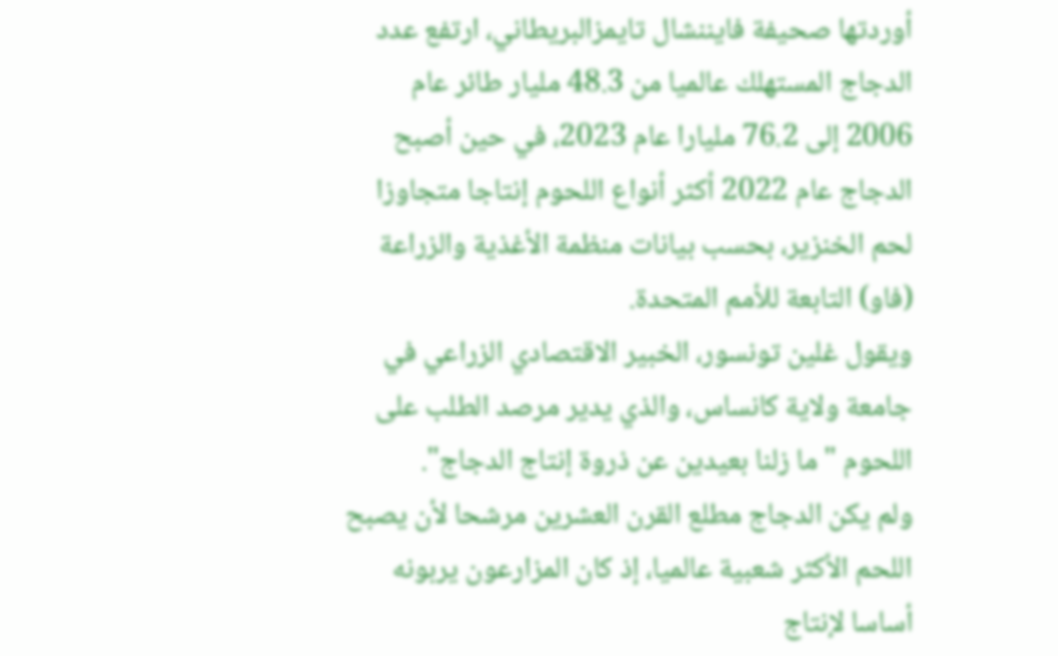أوردتها صحيفة فايننشال تايمزالبريطاني، ارتفع عدد الدجاج المستهلك عالميا من 48.3 مليار طائر عام 2006 إلى 76.2 مليارا عام 2023، في حين أصبح الدجاج عام 2022 أكثر أنواع اللحوم إنتاجا متجاوزا لحم الخنزير، بحسب بيانات منظمة الأغذية والزراعة (فاو) التابعة للأمم المتحدة.
ويقول غلين تونسور، الخبير الاقتصادي الزراعي في جامعة ولاية كانساس، والذي يدير مرصد الطلب على اللحوم "ما زلنا بعيدين عن ذروة إنتاج الدجاج".
ولم يكن الدجاج مطلع القرن العشرين مرشحا لأن يصبح اللحم الأكثر شعبية عالميا، إذ كان المزارعون يربونه أساسا لإنتاج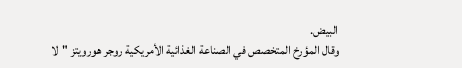البيض.
وقال المؤرخ المتخصص في الصناعة الغذائية الأمريكية روجر هورويتز "لا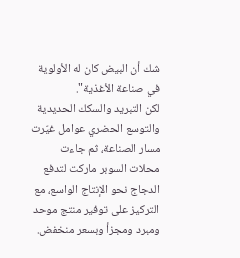شك أن البيض كان له الأولوية في صناعة الأغذية".
لكن التبريد والسكك الحديدية والتوسع الحضري عوامل غيّرت مسار الصناعة، ثم جاءت محلات السوبر ماركت لتدفع الدجاج نحو الإنتاج الواسع، مع التركيز على توفير منتج موحد ومبرد ومجزأ وبسعر منخفض.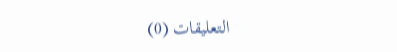التعليقات (0)